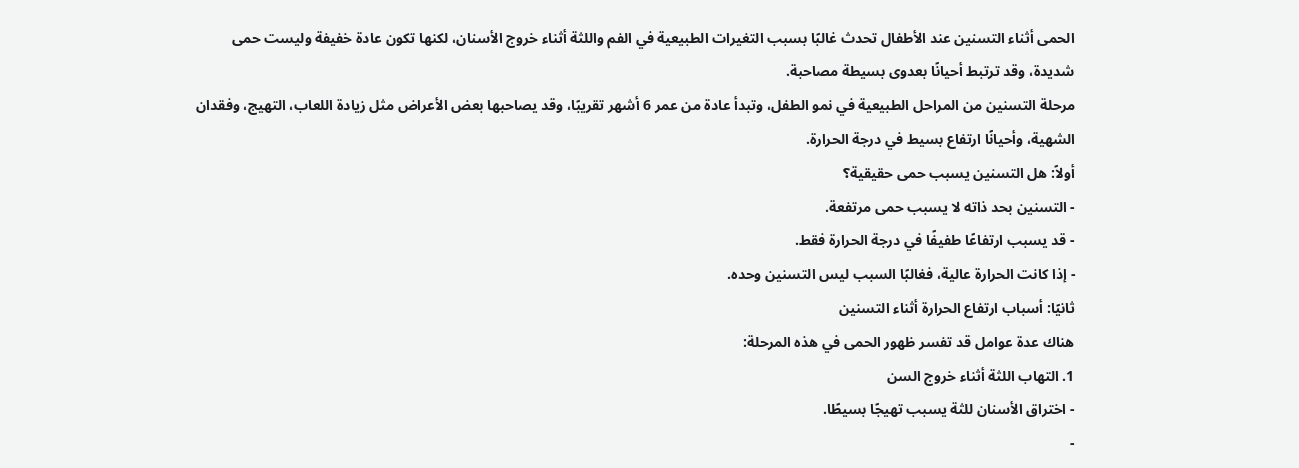الحمى أثناء التسنين عند الأطفال تحدث غالبًا بسبب التغيرات الطبيعية في الفم واللثة أثناء خروج الأسنان، لكنها تكون عادة خفيفة وليست حمى شديدة، وقد ترتبط أحيانًا بعدوى بسيطة مصاحبة.
مرحلة التسنين من المراحل الطبيعية في نمو الطفل، وتبدأ عادة من عمر 6 أشهر تقريبًا، وقد يصاحبها بعض الأعراض مثل زيادة اللعاب، التهيج، وفقدان الشهية، وأحيانًا ارتفاع بسيط في درجة الحرارة.
أولاً: هل التسنين يسبب حمى حقيقية؟
- التسنين بحد ذاته لا يسبب حمى مرتفعة.
- قد يسبب ارتفاعًا طفيفًا في درجة الحرارة فقط.
- إذا كانت الحرارة عالية، فغالبًا السبب ليس التسنين وحده.
ثانيًا: أسباب ارتفاع الحرارة أثناء التسنين
هناك عدة عوامل قد تفسر ظهور الحمى في هذه المرحلة:
1. التهاب اللثة أثناء خروج السن
- اختراق الأسنان للثة يسبب تهيجًا بسيطًا.
-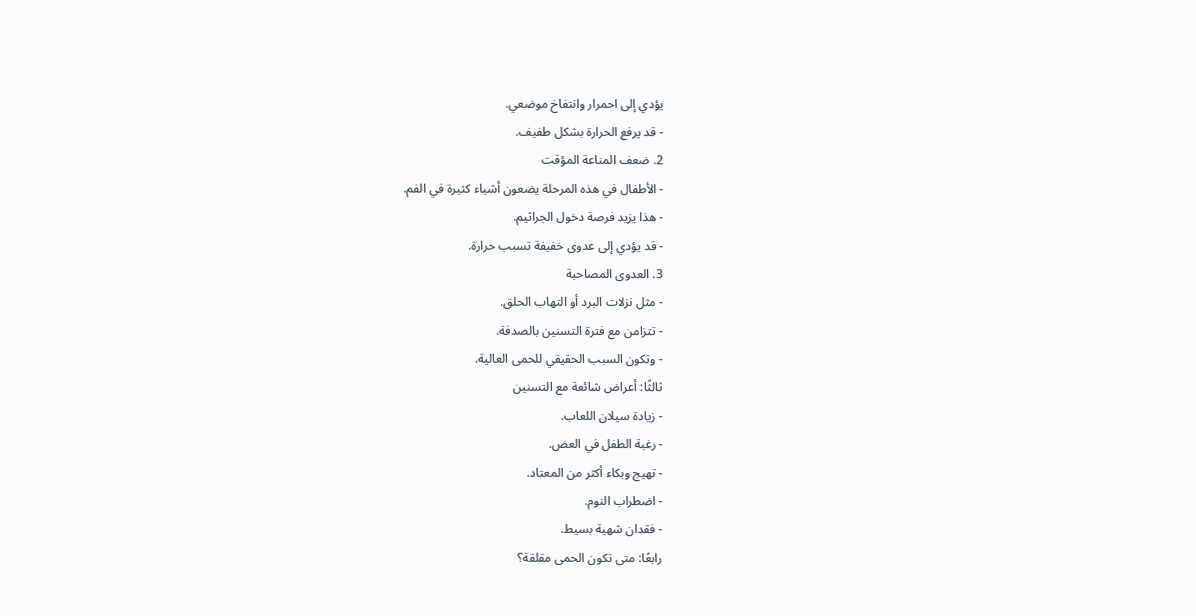يؤدي إلى احمرار وانتفاخ موضعي.
- قد يرفع الحرارة بشكل طفيف.
2. ضعف المناعة المؤقت
- الأطفال في هذه المرحلة يضعون أشياء كثيرة في الفم.
- هذا يزيد فرصة دخول الجراثيم.
- قد يؤدي إلى عدوى خفيفة تسبب حرارة.
3. العدوى المصاحبة
- مثل نزلات البرد أو التهاب الحلق.
- تتزامن مع فترة التسنين بالصدفة.
- وتكون السبب الحقيقي للحمى العالية.
ثالثًا: أعراض شائعة مع التسنين
- زيادة سيلان اللعاب.
- رغبة الطفل في العض.
- تهيج وبكاء أكثر من المعتاد.
- اضطراب النوم.
- فقدان شهية بسيط.
رابعًا: متى تكون الحمى مقلقة؟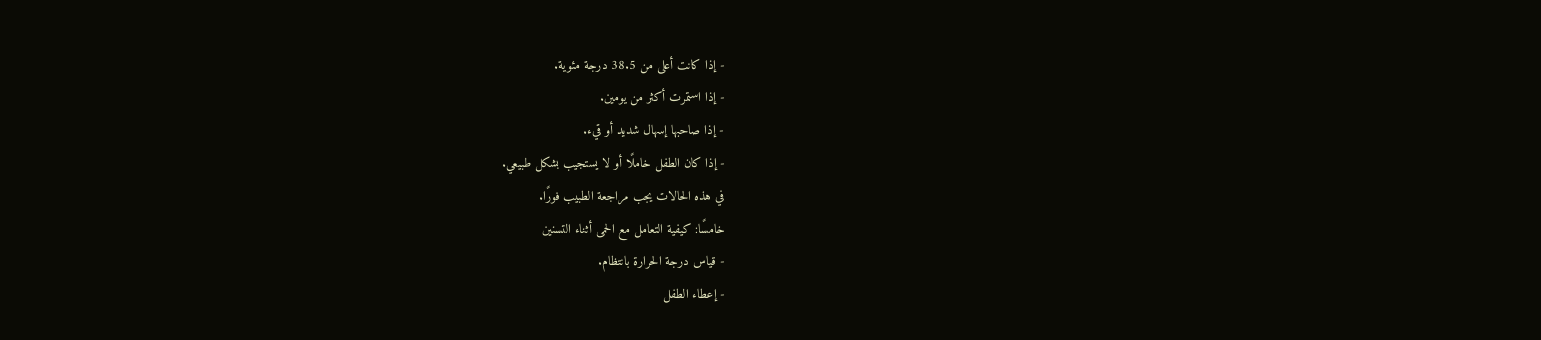- إذا كانت أعلى من 38.5 درجة مئوية.
- إذا استمرت أكثر من يومين.
- إذا صاحبها إسهال شديد أو قيء.
- إذا كان الطفل خاملًا أو لا يستجيب بشكل طبيعي.
في هذه الحالات يجب مراجعة الطبيب فورًا.
خامسًا: كيفية التعامل مع الحمى أثناء التسنين
- قياس درجة الحرارة بانتظام.
- إعطاء الطفل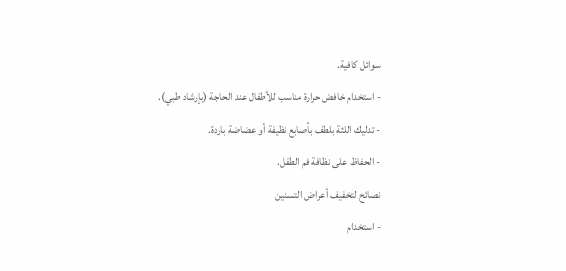سوائل كافية.
- استخدام خافض حرارة مناسب للأطفال عند الحاجة (بإرشاد طبي).
- تدليك اللثة بلطف بأصابع نظيفة أو عضاضة باردة.
- الحفاظ على نظافة فم الطفل.
نصائح لتخفيف أعراض التسنين
- استخدام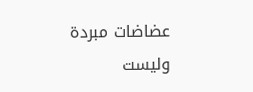عضاضات مبردة وليست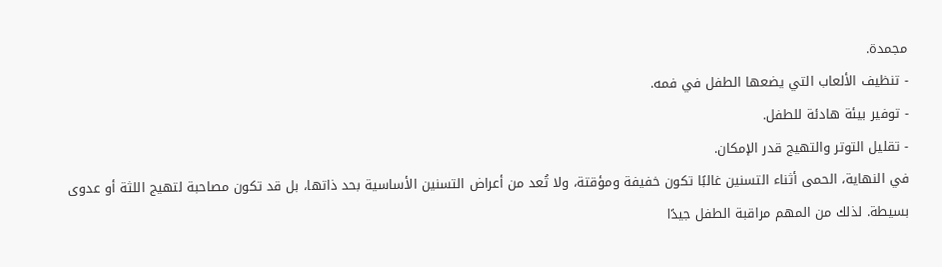مجمدة.
- تنظيف الألعاب التي يضعها الطفل في فمه.
- توفير بيئة هادئة للطفل.
- تقليل التوتر والتهيج قدر الإمكان.
في النهاية، الحمى أثناء التسنين غالبًا تكون خفيفة ومؤقتة، ولا تُعد من أعراض التسنين الأساسية بحد ذاتها، بل قد تكون مصاحبة لتهيج اللثة أو عدوى بسيطة. لذلك من المهم مراقبة الطفل جيدًا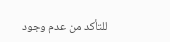للتأكد من عدم وجود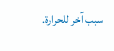سبب آخر للحرارة.